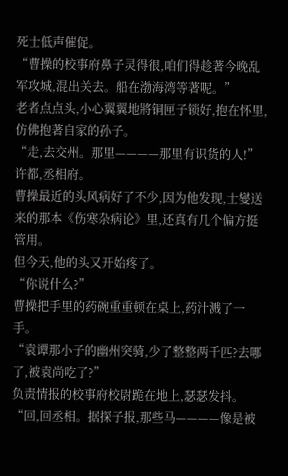死士低声催促。
“曹操的校事府鼻子灵得很,咱们得趁著今晚乱军攻城,混出关去。船在渤海湾等著呢。”
老者点点头,小心翼翼地將铜匣子锁好,抱在怀里,仿佛抱著自家的孙子。
“走,去交州。那里————那里有识货的人!”
许都,丞相府。
曹操最近的头风病好了不少,因为他发现,士燮送来的那本《伤寒杂病论》里,还真有几个偏方挺管用。
但今天,他的头又开始疼了。
“你说什么?”
曹操把手里的药碗重重顿在桌上,药汁溅了一手。
“袁谭那小子的幽州突骑,少了整整两千匹?去哪了,被袁尚吃了?”
负责情报的校事府校尉跪在地上,瑟瑟发抖。
“回,回丞相。据探子报,那些马————像是被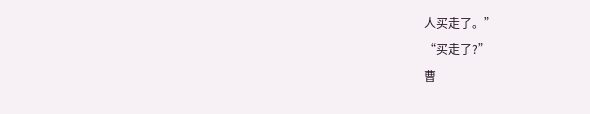人买走了。”
“买走了?”
曹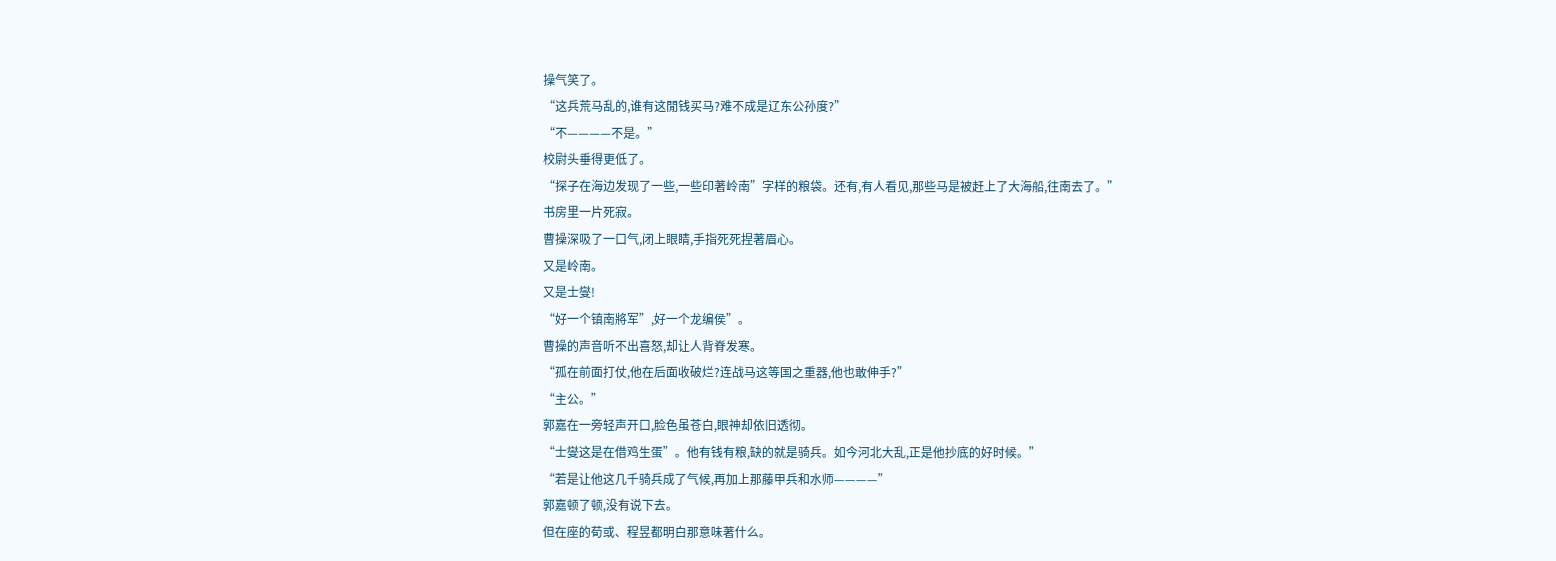操气笑了。
“这兵荒马乱的,谁有这閒钱买马?难不成是辽东公孙度?”
“不————不是。”
校尉头垂得更低了。
“探子在海边发现了一些,一些印著岭南”字样的粮袋。还有,有人看见,那些马是被赶上了大海船,往南去了。”
书房里一片死寂。
曹操深吸了一口气,闭上眼睛,手指死死捏著眉心。
又是岭南。
又是士燮!
“好一个镇南將军”,好一个龙编侯”。
曹操的声音听不出喜怒,却让人背脊发寒。
“孤在前面打仗,他在后面收破烂?连战马这等国之重器,他也敢伸手?”
“主公。”
郭嘉在一旁轻声开口,脸色虽苍白,眼神却依旧透彻。
“士燮这是在借鸡生蛋”。他有钱有粮,缺的就是骑兵。如今河北大乱,正是他抄底的好时候。”
“若是让他这几千骑兵成了气候,再加上那藤甲兵和水师————”
郭嘉顿了顿,没有说下去。
但在座的荀或、程昱都明白那意味著什么。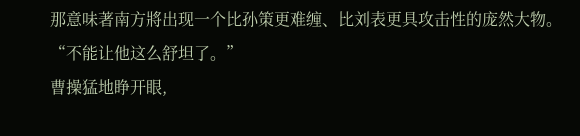那意味著南方將出现一个比孙策更难缠、比刘表更具攻击性的庞然大物。
“不能让他这么舒坦了。”
曹操猛地睁开眼,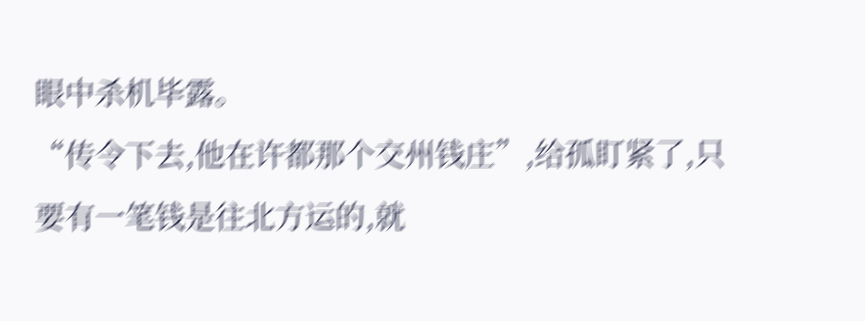眼中杀机毕露。
“传令下去,他在许都那个交州钱庄”,给孤盯紧了,只要有一笔钱是往北方运的,就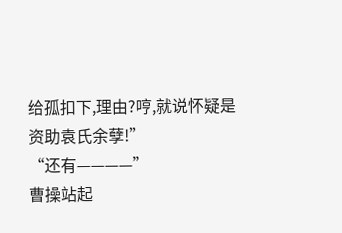给孤扣下,理由?哼,就说怀疑是资助袁氏余孽!”
“还有————”
曹操站起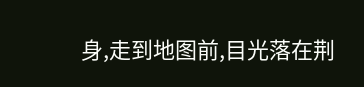身,走到地图前,目光落在荆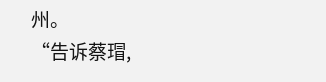州。
“告诉蔡瑁,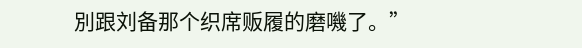別跟刘备那个织席贩履的磨嘰了。”